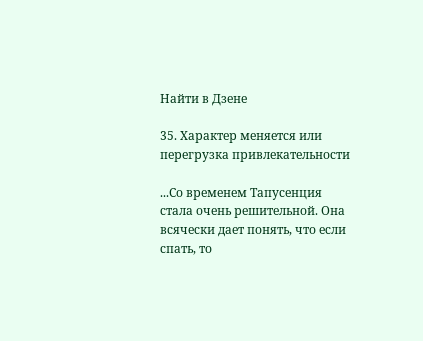Найти в Дзене

35. Характер меняется или перегрузка привлекательности

...Со временем Тапусенция стала очень решительной. Она всячески дает понять, что если спать, то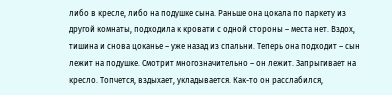либо в кресле, либо на подушке сына. Раньше она цокала по паркету из другой комнаты, подходила к кровати с одной стороны – места нет. Вздох, тишина и снова цоканье – уже назад из спальни. Теперь она подходит – сын лежит на подушке. Смотрит многозначительно – он лежит. Запрыгивает на кресло. Топчется, вздыхает, укладывается. Как-то он расслабился,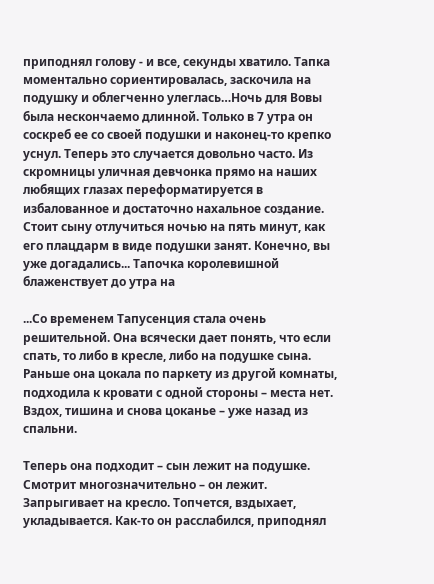приподнял голову - и все, секунды хватило. Тапка моментально сориентировалась, заскочила на подушку и облегченно улеглась…Ночь для Вовы была нескончаемо длинной. Только в 7 утра он соскреб ее со своей подушки и наконец-то крепко уснул. Теперь это случается довольно часто. Из скромницы уличная девчонка прямо на наших любящих глазах переформатируется в избалованное и достаточно нахальное создание. Стоит сыну отлучиться ночью на пять минут, как его плацдарм в виде подушки занят. Конечно, вы уже догадались... Тапочка королевишной блаженствует до утра на

...Со временем Тапусенция стала очень решительной. Она всячески дает понять, что если спать, то либо в кресле, либо на подушке сына. Раньше она цокала по паркету из другой комнаты, подходила к кровати с одной стороны – места нет. Вздох, тишина и снова цоканье – уже назад из спальни.

Теперь она подходит – сын лежит на подушке. Смотрит многозначительно – он лежит. Запрыгивает на кресло. Топчется, вздыхает, укладывается. Как-то он расслабился, приподнял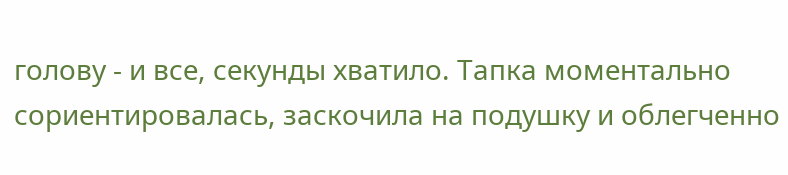голову - и все, секунды хватило. Тапка моментально сориентировалась, заскочила на подушку и облегченно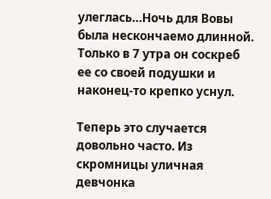улеглась…Ночь для Вовы была нескончаемо длинной. Только в 7 утра он соскреб ее со своей подушки и наконец-то крепко уснул.

Теперь это случается довольно часто. Из скромницы уличная девчонка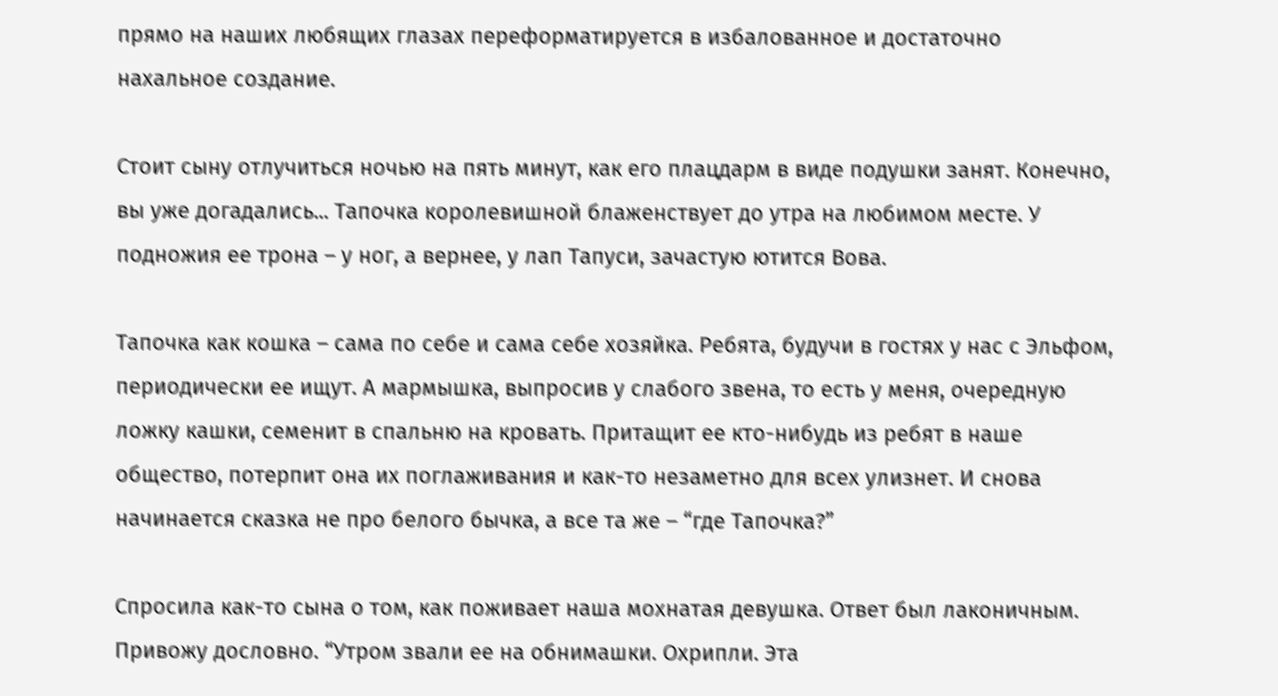прямо на наших любящих глазах переформатируется в избалованное и достаточно нахальное создание.

Стоит сыну отлучиться ночью на пять минут, как его плацдарм в виде подушки занят. Конечно, вы уже догадались... Тапочка королевишной блаженствует до утра на любимом месте. У подножия ее трона – у ног, а вернее, у лап Тапуси, зачастую ютится Вова.

Тапочка как кошка – сама по себе и сама себе хозяйка. Ребята, будучи в гостях у нас с Эльфом, периодически ее ищут. А мармышка, выпросив у слабого звена, то есть у меня, очередную ложку кашки, семенит в спальню на кровать. Притащит ее кто-нибудь из ребят в наше общество, потерпит она их поглаживания и как-то незаметно для всех улизнет. И снова начинается сказка не про белого бычка, а все та же – “где Тапочка?”

Спросила как-то сына о том, как поживает наша мохнатая девушка. Ответ был лаконичным. Привожу дословно. “Утром звали ее на обнимашки. Охрипли. Эта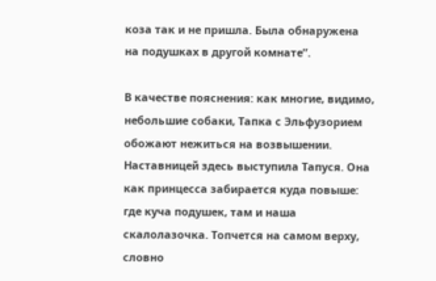коза так и не пришла. Была обнаружена на подушках в другой комнате”.

В качестве пояснения: как многие, видимо, небольшие собаки, Тапка с Эльфузорием обожают нежиться на возвышении. Наставницей здесь выступила Тапуся. Она как принцесса забирается куда повыше: где куча подушек, там и наша скалолазочка. Топчется на самом верху, словно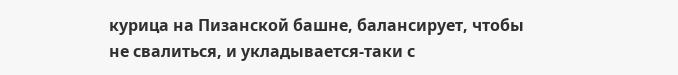курица на Пизанской башне, балансирует, чтобы не свалиться, и укладывается-таки с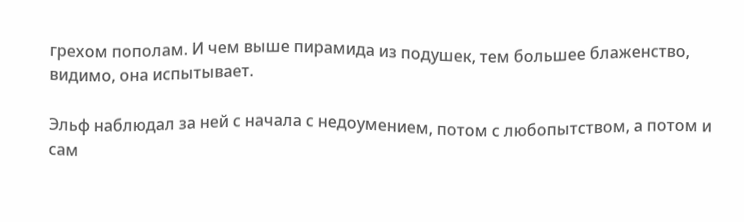грехом пополам. И чем выше пирамида из подушек, тем большее блаженство, видимо, она испытывает.

Эльф наблюдал за ней с начала с недоумением, потом с любопытством, а потом и сам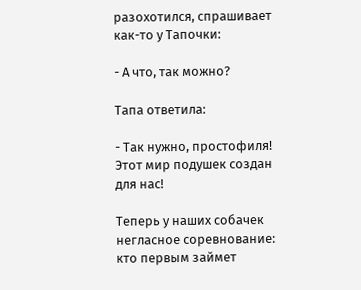разохотился, спрашивает как-то у Тапочки:

- А что, так можно?

Тапа ответила:

- Так нужно, простофиля! Этот мир подушек создан для нас!

Теперь у наших собачек негласное соревнование: кто первым займет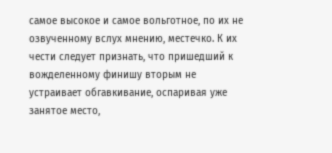самое высокое и самое вольготное, по их не озвученному вслух мнению, местечко. К их чести следует признать, что пришедший к вожделенному финишу вторым не устраивает обгавкивание, оспаривая уже занятое место,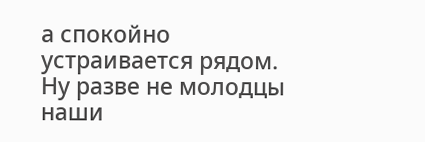а спокойно устраивается рядом. Ну разве не молодцы наши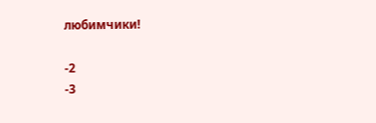любимчики!

-2
-3